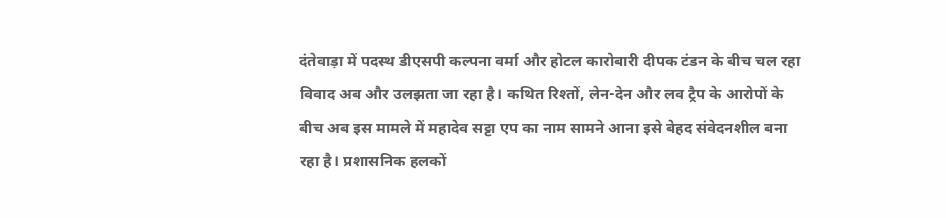दंतेवाड़ा में पदस्थ डीएसपी कल्पना वर्मा और होटल कारोबारी दीपक टंडन के बीच चल रहा विवाद अब और उलझता जा रहा है। कथित रिश्तों, लेन-देन और लव ट्रैप के आरोपों के बीच अब इस मामले में महादेव सट्टा एप का नाम सामने आना इसे बेहद संवेदनशील बना रहा है। प्रशासनिक हलकों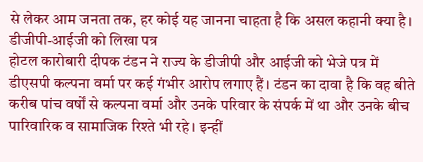से लेकर आम जनता तक, हर कोई यह जानना चाहता है कि असल कहानी क्या है।
डीजीपी-आईजी को लिखा पत्र
होटल कारोबारी दीपक टंडन ने राज्य के डीजीपी और आईजी को भेजे पत्र में डीएसपी कल्पना वर्मा पर कई गंभीर आरोप लगाए हैं। टंडन का दावा है कि वह बीते करीब पांच वर्षों से कल्पना वर्मा और उनके परिवार के संपर्क में था और उनके बीच पारिवारिक व सामाजिक रिश्ते भी रहे। इन्हीं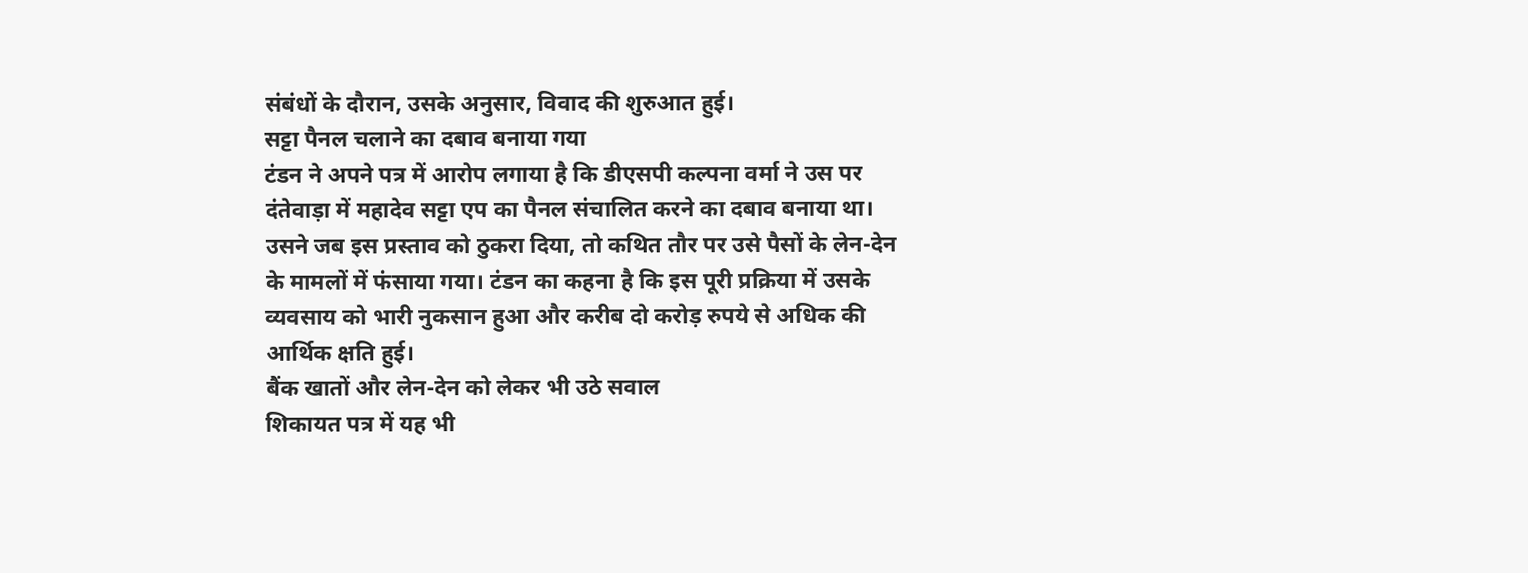संबंधों के दौरान, उसके अनुसार, विवाद की शुरुआत हुई।
सट्टा पैनल चलाने का दबाव बनाया गया
टंडन ने अपने पत्र में आरोप लगाया है कि डीएसपी कल्पना वर्मा ने उस पर दंतेवाड़ा में महादेव सट्टा एप का पैनल संचालित करने का दबाव बनाया था। उसने जब इस प्रस्ताव को ठुकरा दिया, तो कथित तौर पर उसे पैसों के लेन-देन के मामलों में फंसाया गया। टंडन का कहना है कि इस पूरी प्रक्रिया में उसके व्यवसाय को भारी नुकसान हुआ और करीब दो करोड़ रुपये से अधिक की आर्थिक क्षति हुई।
बैंक खातों और लेन-देन को लेकर भी उठे सवाल
शिकायत पत्र में यह भी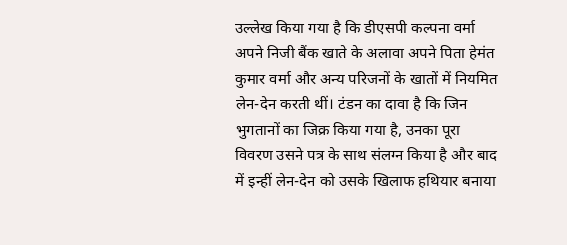उल्लेख किया गया है कि डीएसपी कल्पना वर्मा अपने निजी बैंक खाते के अलावा अपने पिता हेमंत कुमार वर्मा और अन्य परिजनों के खातों में नियमित लेन-देन करती थीं। टंडन का दावा है कि जिन भुगतानों का जिक्र किया गया है, उनका पूरा विवरण उसने पत्र के साथ संलग्न किया है और बाद में इन्हीं लेन-देन को उसके खिलाफ हथियार बनाया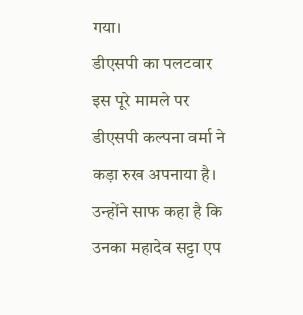गया।
डीएसपी का पलटवार
इस पूरे मामले पर डीएसपी कल्पना वर्मा ने कड़ा रुख अपनाया है। उन्होंने साफ कहा है कि उनका महादेव सट्टा एप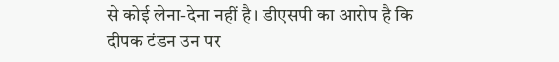से कोई लेना-देना नहीं है। डीएसपी का आरोप है कि दीपक टंडन उन पर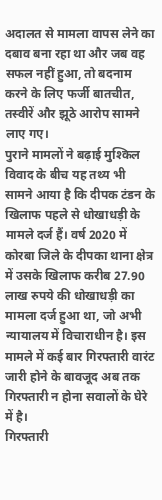अदालत से मामला वापस लेने का दबाव बना रहा था और जब वह सफल नहीं हुआ, तो बदनाम करने के लिए फर्जी बातचीत, तस्वीरें और झूठे आरोप सामने लाए गए।
पुराने मामलों ने बढ़ाई मुश्किल
विवाद के बीच यह तथ्य भी सामने आया है कि दीपक टंडन के खिलाफ पहले से धोखाधड़ी के मामले दर्ज हैं। वर्ष 2020 में कोरबा जिले के दीपका थाना क्षेत्र में उसके खिलाफ करीब 27.90 लाख रुपये की धोखाधड़ी का मामला दर्ज हुआ था, जो अभी न्यायालय में विचाराधीन है। इस मामले में कई बार गिरफ्तारी वारंट जारी होने के बावजूद अब तक गिरफ्तारी न होना सवालों के घेरे में है।
गिरफ्तारी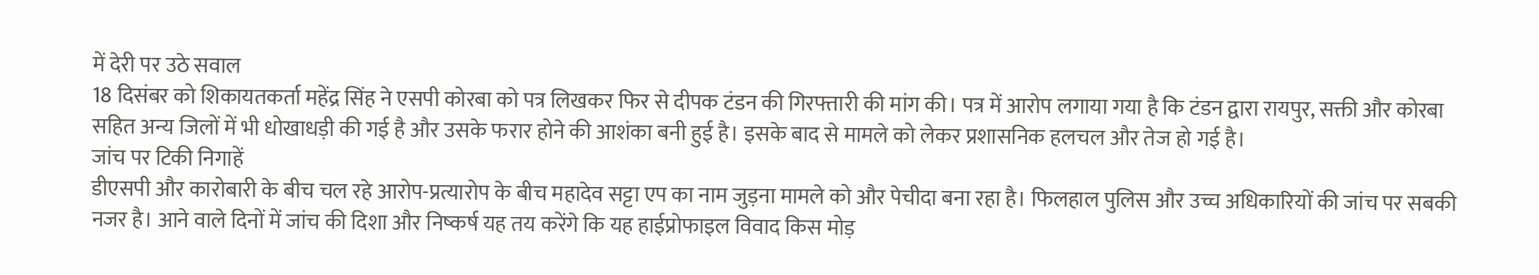में देरी पर उठे सवाल
18 दिसंबर को शिकायतकर्ता महेंद्र सिंह ने एसपी कोरबा को पत्र लिखकर फिर से दीपक टंडन की गिरफ्तारी की मांग की। पत्र में आरोप लगाया गया है कि टंडन द्वारा रायपुर, सक्ती और कोरबा सहित अन्य जिलों में भी धोखाधड़ी की गई है और उसके फरार होने की आशंका बनी हुई है। इसके बाद से मामले को लेकर प्रशासनिक हलचल और तेज हो गई है।
जांच पर टिकी निगाहें
डीएसपी और कारोबारी के बीच चल रहे आरोप-प्रत्यारोप के बीच महादेव सट्टा एप का नाम जुड़ना मामले को और पेचीदा बना रहा है। फिलहाल पुलिस और उच्च अधिकारियों की जांच पर सबकी नजर है। आने वाले दिनों में जांच की दिशा और निष्कर्ष यह तय करेंगे कि यह हाईप्रोफाइल विवाद किस मोड़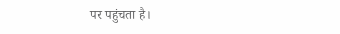पर पहुंचता है।